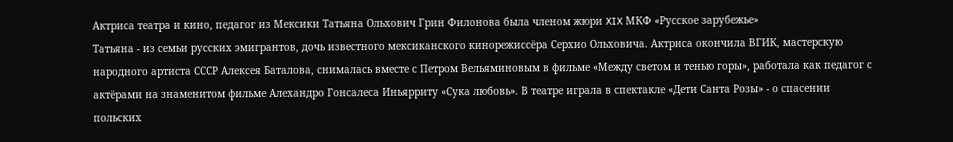Актриса театра и кино, педагог из Мексики Татьяна Ольхович Грин Филонова была членом жюри XIX МКФ «Русское зарубежье»
Татьяна - из семьи русских эмигрантов, дочь известного мексиканского кинорежиссёра Серхио Ольховича. Актриса окончила ВГИК, мастерскую народного артиста СССР Алексея Баталова, снималась вместе с Петром Вельяминовым в фильме «Между светом и тенью горы», работала как педагог с актёрами на знаменитом фильме Алехандро Гонсалеса Иньярриту «Сука любовь». В театре играла в спектакле «Дети Санта Розы» - о спасении польских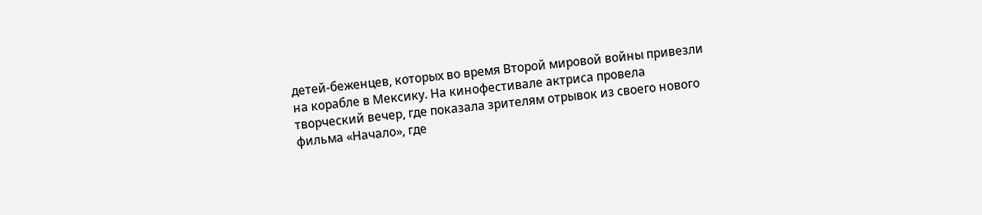детей-беженцев, которых во время Второй мировой войны привезли на корабле в Мексику. На кинофестивале актриса провела творческий вечер, где показала зрителям отрывок из своего нового фильма «Начало», где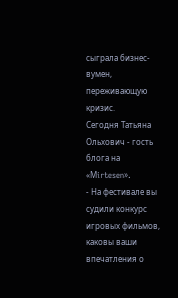сыграла бизнес-вумен, переживающую кризис.
Сегодня Татьяна Ольхович - гость блога на «Мirtesen».
- На фестивале вы судили конкурс игровых фильмов, каковы ваши впечатления о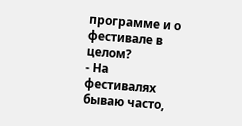программе и о фестивале в целом?
- На фестивалях бываю часто,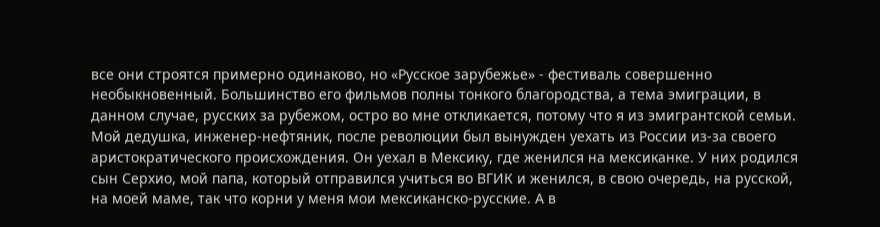все они строятся примерно одинаково, но «Русское зарубежье» - фестиваль совершенно необыкновенный. Большинство его фильмов полны тонкого благородства, а тема эмиграции, в данном случае, русских за рубежом, остро во мне откликается, потому что я из эмигрантской семьи. Мой дедушка, инженер-нефтяник, после революции был вынужден уехать из России из-за своего аристократического происхождения. Он уехал в Мексику, где женился на мексиканке. У них родился сын Серхио, мой папа, который отправился учиться во ВГИК и женился, в свою очередь, на русской, на моей маме, так что корни у меня мои мексиканско-русские. А в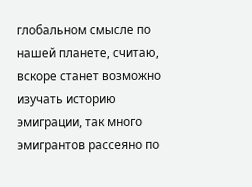глобальном смысле по нашей планете, считаю, вскоре станет возможно изучать историю эмиграции, так много эмигрантов рассеяно по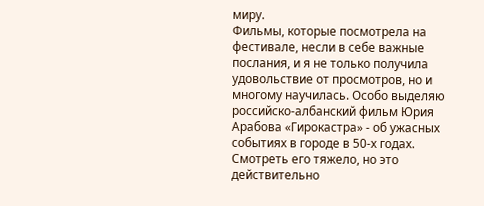миру.
Фильмы, которые посмотрела на фестивале, несли в себе важные послания, и я не только получила удовольствие от просмотров, но и многому научилась. Особо выделяю российско-албанский фильм Юрия Арабова «Гирокастра» - об ужасных событиях в городе в 50-х годах. Смотреть его тяжело, но это действительно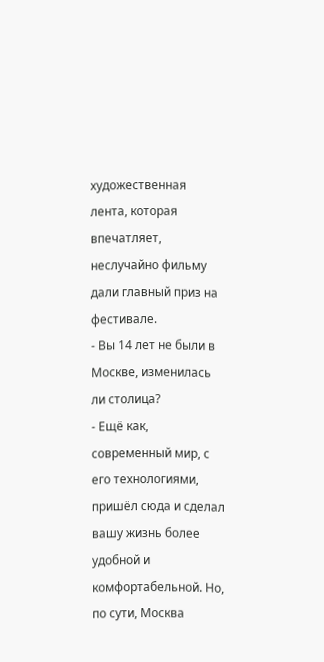художественная лента, которая впечатляет, неслучайно фильму дали главный приз на фестивале.
- Вы 14 лет не были в Москве, изменилась ли столица?
- Ещё как, современный мир, с его технологиями, пришёл сюда и сделал вашу жизнь более удобной и комфортабельной. Но, по сути, Москва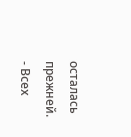осталась прежней.
- Всех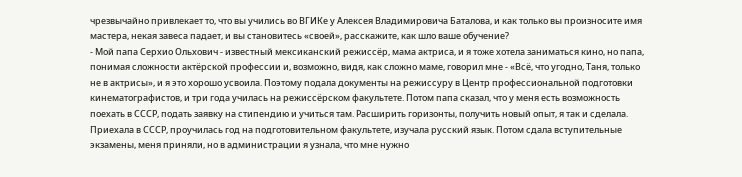чрезвычайно привлекает то, что вы учились во ВГИКе у Алексея Владимировича Баталова, и как только вы произносите имя мастера, некая завеса падает, и вы становитесь «своей», расскажите, как шло ваше обучение?
- Мой папа Серхио Ольхович - известный мексиканский режиссёр, мама актриса, и я тоже хотела заниматься кино, но папа, понимая сложности актёрской профессии и, возможно, видя, как сложно маме, говорил мне - «Всё, что угодно, Таня, только не в актрисы», и я это хорошо усвоила. Поэтому подала документы на режиссуру в Центр профессиональной подготовки кинематографистов, и три года училась на режиссёрском факультете. Потом папа сказал, что у меня есть возможность поехать в СССР, подать заявку на стипендию и учиться там. Расширить горизонты, получить новый опыт, я так и сделала.
Приехала в СССР, проучилась год на подготовительном факультете, изучала русский язык. Потом сдала вступительные экзамены, меня приняли, но в администрации я узнала, что мне нужно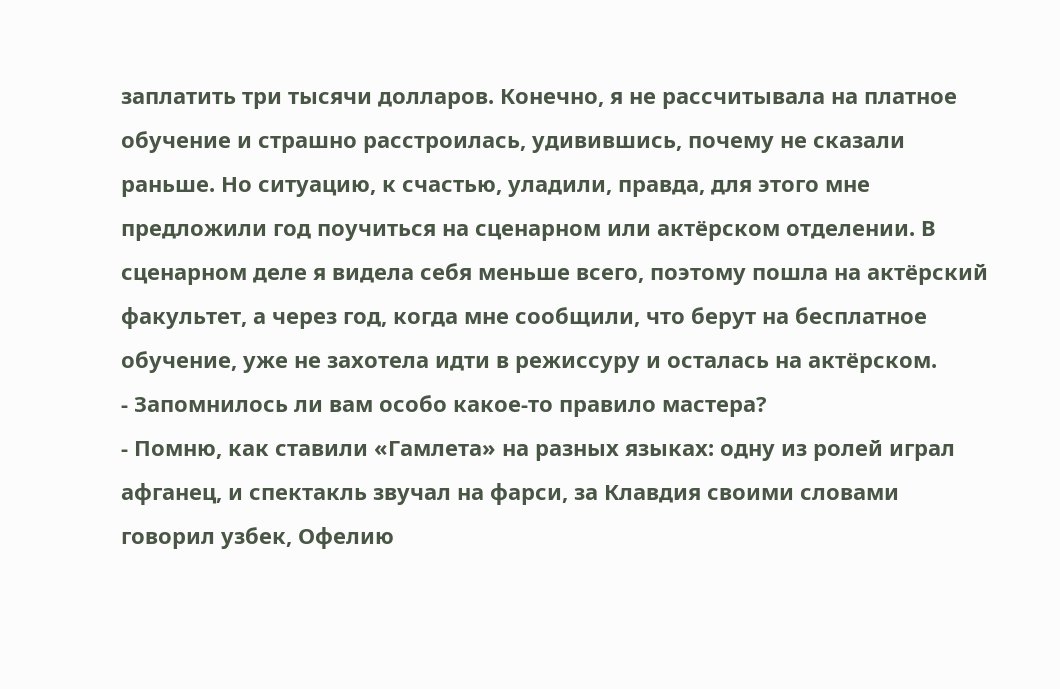заплатить три тысячи долларов. Конечно, я не рассчитывала на платное обучение и страшно расстроилась, удивившись, почему не сказали раньше. Но ситуацию, к счастью, уладили, правда, для этого мне предложили год поучиться на сценарном или актёрском отделении. В сценарном деле я видела себя меньше всего, поэтому пошла на актёрский факультет, а через год, когда мне сообщили, что берут на бесплатное обучение, уже не захотела идти в режиссуру и осталась на актёрском.
- Запомнилось ли вам особо какое-то правило мастера?
- Помню, как ставили «Гамлета» на разных языках: одну из ролей играл афганец, и спектакль звучал на фарси, за Клавдия своими словами говорил узбек, Офелию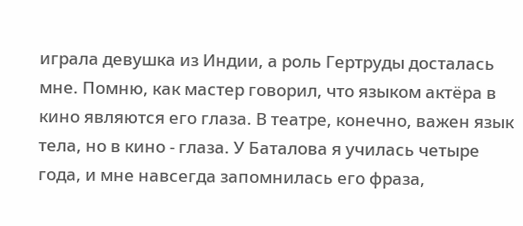играла девушка из Индии, а роль Гертруды досталась мне. Помню, как мастер говорил, что языком актёра в кино являются его глаза. В театре, конечно, важен язык тела, но в кино - глаза. У Баталова я училась четыре года, и мне навсегда запомнилась его фраза,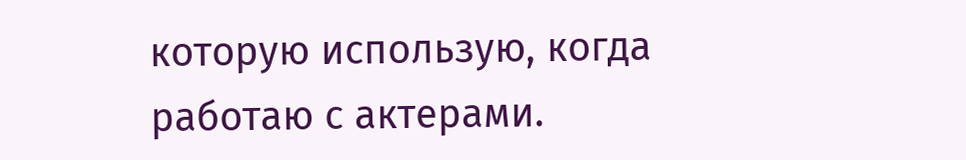которую использую, когда работаю с актерами.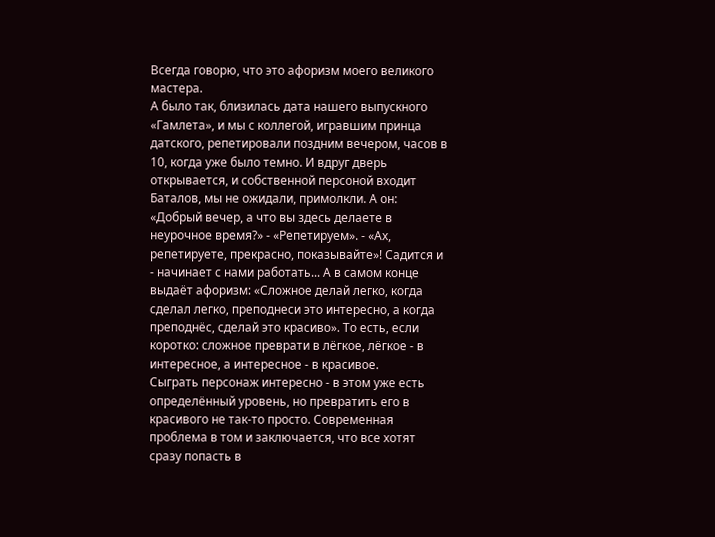Всегда говорю, что это афоризм моего великого мастера.
А было так, близилась дата нашего выпускного «Гамлета», и мы с коллегой, игравшим принца датского, репетировали поздним вечером, часов в 10, когда уже было темно. И вдруг дверь открывается, и собственной персоной входит Баталов, мы не ожидали, примолкли. А он: «Добрый вечер, а что вы здесь делаете в неурочное время?» - «Репетируем». - «Ах, репетируете, прекрасно, показывайте»! Садится и - начинает с нами работать... А в самом конце выдаёт афоризм: «Сложное делай легко, когда сделал легко, преподнеси это интересно, а когда преподнёс, сделай это красиво». То есть, если коротко: сложное преврати в лёгкое, лёгкое - в интересное, а интересное - в красивое.
Сыграть персонаж интересно - в этом уже есть определённый уровень, но превратить его в красивого не так-то просто. Современная проблема в том и заключается, что все хотят сразу попасть в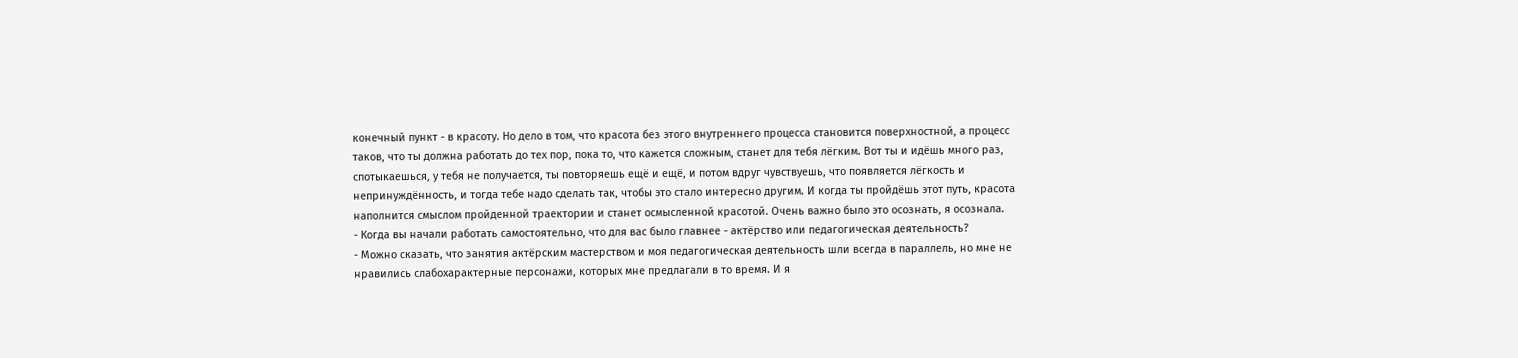конечный пункт - в красоту. Но дело в том, что красота без этого внутреннего процесса становится поверхностной, а процесс таков, что ты должна работать до тех пор, пока то, что кажется сложным, станет для тебя лёгким. Вот ты и идёшь много раз, спотыкаешься, у тебя не получается, ты повторяешь ещё и ещё, и потом вдруг чувствуешь, что появляется лёгкость и непринуждённость, и тогда тебе надо сделать так, чтобы это стало интересно другим. И когда ты пройдёшь этот путь, красота наполнится смыслом пройденной траектории и станет осмысленной красотой. Очень важно было это осознать, я осознала.
- Когда вы начали работать самостоятельно, что для вас было главнее - актёрство или педагогическая деятельность?
- Можно сказать, что занятия актёрским мастерством и моя педагогическая деятельность шли всегда в параллель, но мне не нравились слабохарактерные персонажи, которых мне предлагали в то время. И я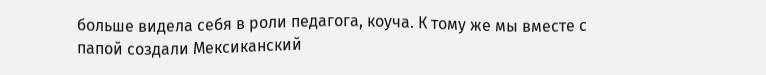больше видела себя в роли педагога, коуча. К тому же мы вместе с папой создали Мексиканский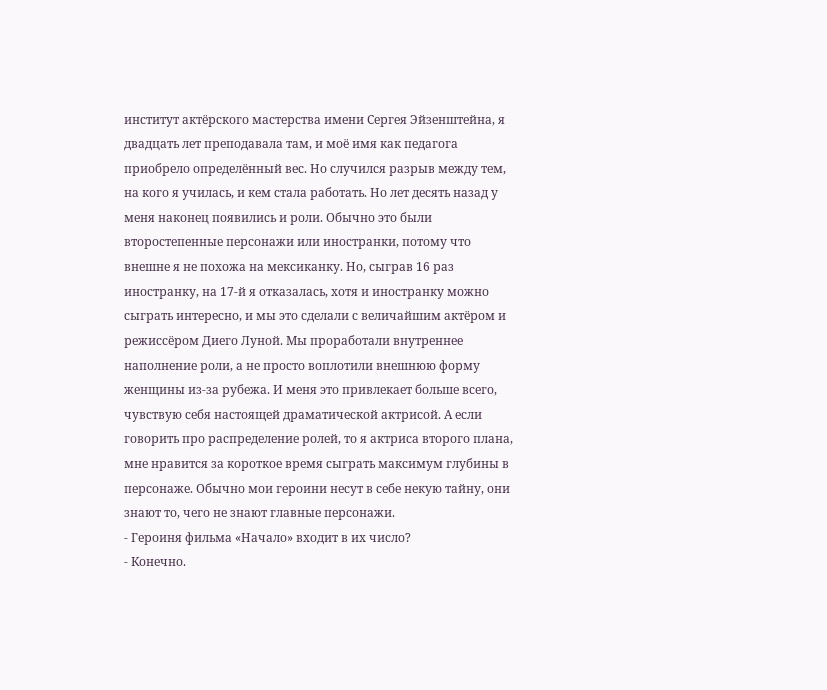институт актёрского мастерства имени Сергея Эйзенштейна, я двадцать лет преподавала там, и моё имя как педагога приобрело определённый вес. Но случился разрыв между тем, на кого я училась, и кем стала работать. Но лет десять назад у меня наконец появились и роли. Обычно это были второстепенные персонажи или иностранки, потому что внешне я не похожа на мексиканку. Но, сыграв 16 раз иностранку, на 17-й я отказалась, хотя и иностранку можно сыграть интересно, и мы это сделали с величайшим актёром и режиссёром Диего Луной. Мы проработали внутреннее наполнение роли, а не просто воплотили внешнюю форму женщины из-за рубежа. И меня это привлекает больше всего, чувствую себя настоящей драматической актрисой. А если говорить про распределение ролей, то я актриса второго плана, мне нравится за короткое время сыграть максимум глубины в персонаже. Обычно мои героини несут в себе некую тайну, они знают то, чего не знают главные персонажи.
- Героиня фильма «Начало» входит в их число?
- Конечно.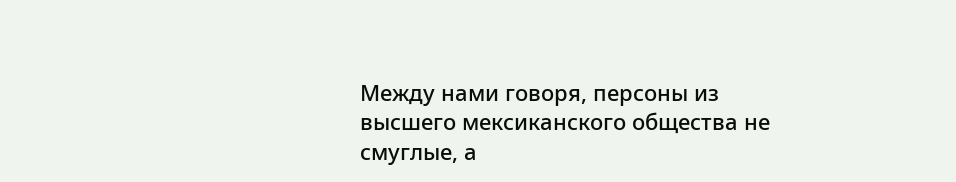Между нами говоря, персоны из высшего мексиканского общества не смуглые, а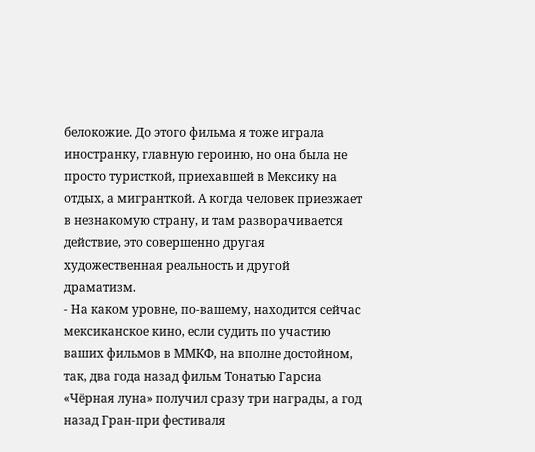белокожие. До этого фильма я тоже играла иностранку, главную героиню, но она была не просто туристкой, приехавшей в Мексику на отдых, а мигранткой. А когда человек приезжает в незнакомую страну, и там разворачивается действие, это совершенно другая художественная реальность и другой драматизм.
- На каком уровне, по-вашему, находится сейчас мексиканское кино, если судить по участию ваших фильмов в ММКФ, на вполне достойном, так, два года назад фильм Тонатью Гарсиа «Чёрная луна» получил сразу три награды, а год назад Гран-при фестиваля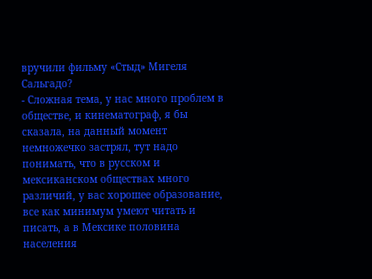вручили фильму «Стыд» Мигеля Сальгадо?
- Сложная тема, у нас много проблем в обществе, и кинематограф, я бы сказала, на данный момент немножечко застрял, тут надо понимать, что в русском и мексиканском обществах много различий, у вас хорошее образование, все как минимум умеют читать и писать, а в Мексике половина населения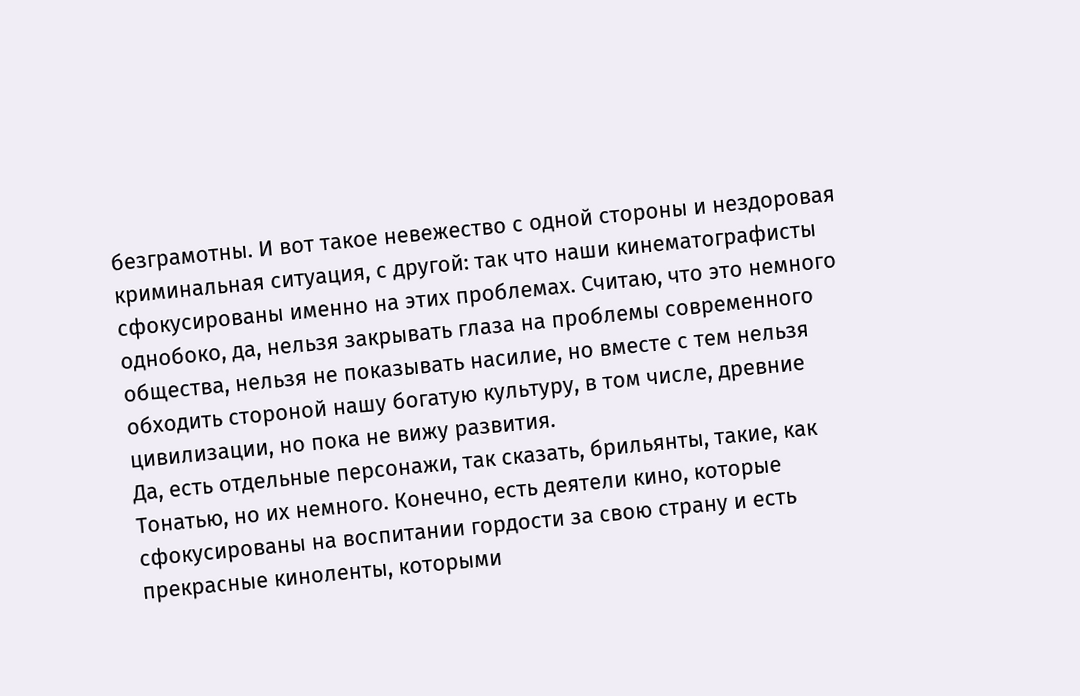безграмотны. И вот такое невежество с одной стороны и нездоровая криминальная ситуация, с другой: так что наши кинематографисты сфокусированы именно на этих проблемах. Считаю, что это немного однобоко, да, нельзя закрывать глаза на проблемы современного общества, нельзя не показывать насилие, но вместе с тем нельзя обходить стороной нашу богатую культуру, в том числе, древние цивилизации, но пока не вижу развития.
Да, есть отдельные персонажи, так сказать, брильянты, такие, как Тонатью, но их немного. Конечно, есть деятели кино, которые сфокусированы на воспитании гордости за свою страну и есть прекрасные киноленты, которыми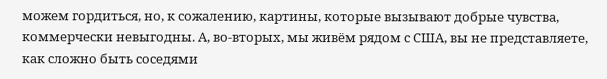можем гордиться, но, к сожалению, картины, которые вызывают добрые чувства, коммерчески невыгодны. А, во-вторых, мы живём рядом с США, вы не представляете, как сложно быть соседями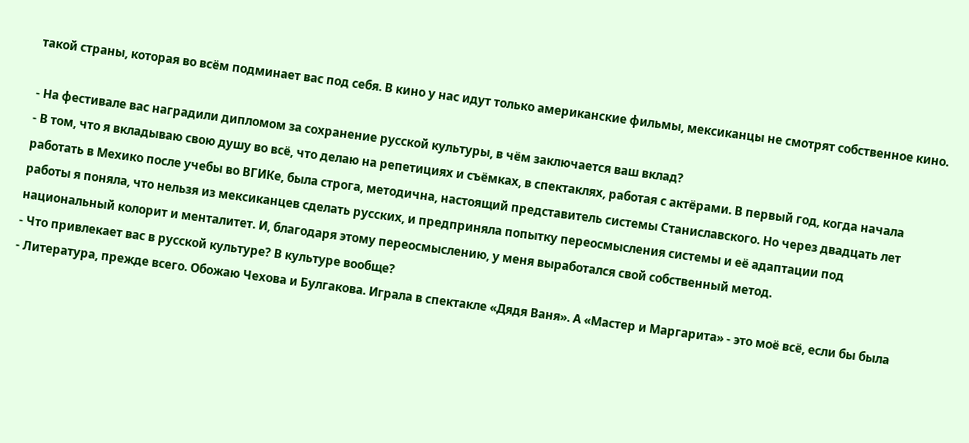такой страны, которая во всём подминает вас под себя. В кино у нас идут только американские фильмы, мексиканцы не смотрят собственное кино.

- На фестивале вас наградили дипломом за сохранение русской культуры, в чём заключается ваш вклад?
- В том, что я вкладываю свою душу во всё, что делаю на репетициях и съёмках, в спектаклях, работая с актёрами. В первый год, когда начала работать в Мехико после учебы во ВГИКе, была строга, методична, настоящий представитель системы Станиславского. Но через двадцать лет работы я поняла, что нельзя из мексиканцев сделать русских, и предприняла попытку переосмысления системы и её адаптации под национальный колорит и менталитет. И, благодаря этому переосмыслению, у меня выработался свой собственный метод.
- Что привлекает вас в русской культуре? В культуре вообще?
- Литература, прежде всего. Обожаю Чехова и Булгакова. Играла в спектакле «Дядя Ваня». А «Мастер и Маргарита» - это моё всё, если бы была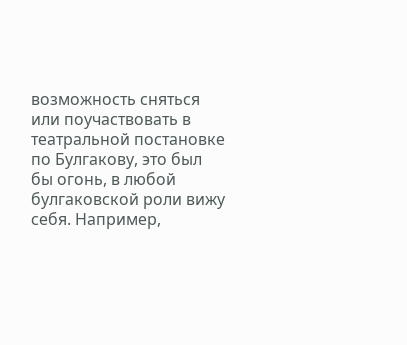возможность сняться или поучаствовать в театральной постановке по Булгакову, это был бы огонь, в любой булгаковской роли вижу себя. Например,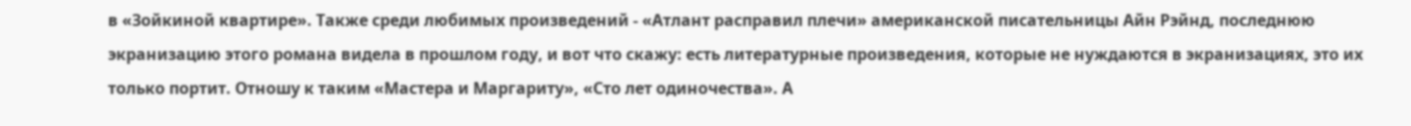в «Зойкиной квартире». Также среди любимых произведений - «Атлант расправил плечи» американской писательницы Айн Рэйнд, последнюю экранизацию этого романа видела в прошлом году, и вот что скажу: есть литературные произведения, которые не нуждаются в экранизациях, это их только портит. Отношу к таким «Мастера и Маргариту», «Сто лет одиночества». А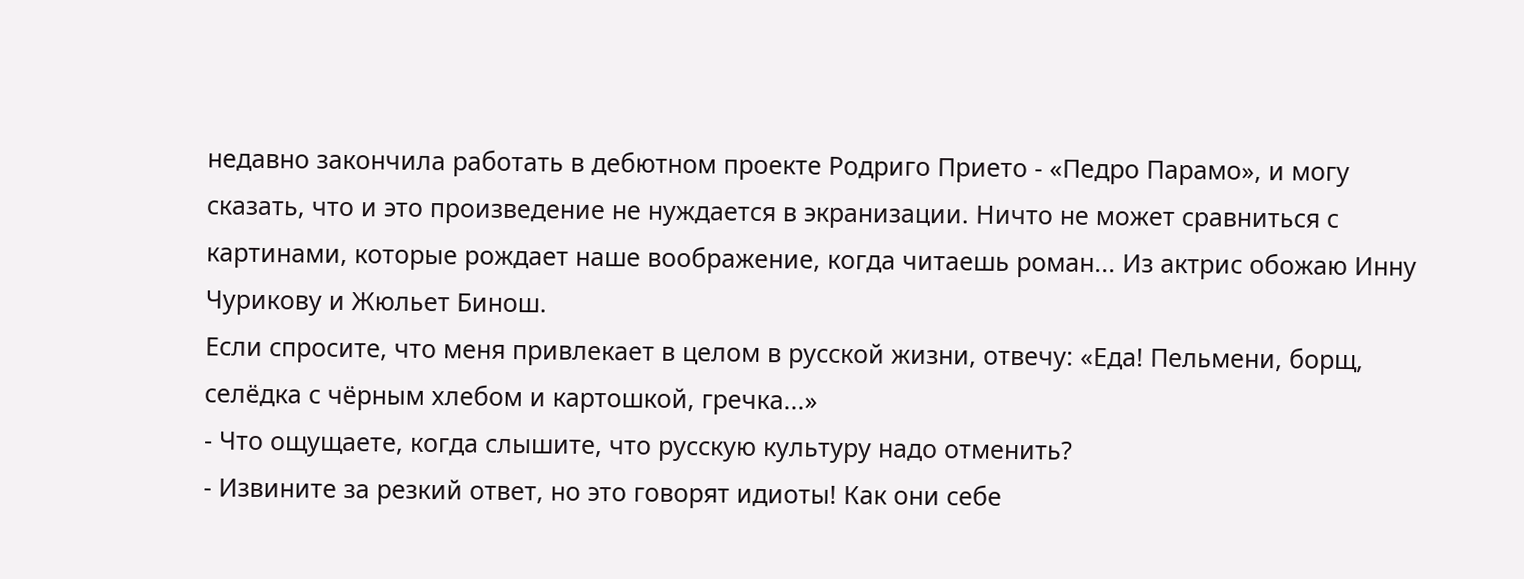недавно закончила работать в дебютном проекте Родриго Прието - «Педро Парамо», и могу сказать, что и это произведение не нуждается в экранизации. Ничто не может сравниться с картинами, которые рождает наше воображение, когда читаешь роман... Из актрис обожаю Инну Чурикову и Жюльет Бинош.
Если спросите, что меня привлекает в целом в русской жизни, отвечу: «Еда! Пельмени, борщ, селёдка с чёрным хлебом и картошкой, гречка...»
- Что ощущаете, когда слышите, что русскую культуру надо отменить?
- Извините за резкий ответ, но это говорят идиоты! Как они себе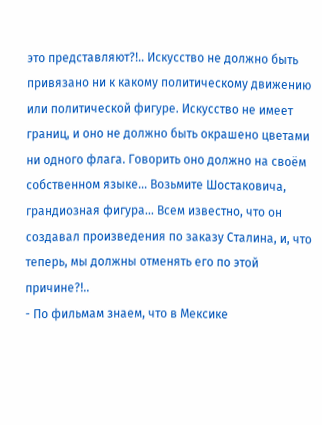это представляют?!.. Искусство не должно быть привязано ни к какому политическому движению или политической фигуре. Искусство не имеет границ, и оно не должно быть окрашено цветами ни одного флага. Говорить оно должно на своём собственном языке... Возьмите Шостаковича, грандиозная фигура... Всем известно, что он создавал произведения по заказу Сталина, и, что теперь, мы должны отменять его по этой причине?!..
- По фильмам знаем, что в Мексике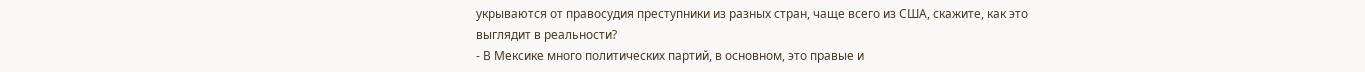укрываются от правосудия преступники из разных стран, чаще всего из США, скажите, как это выглядит в реальности?
- В Мексике много политических партий, в основном, это правые и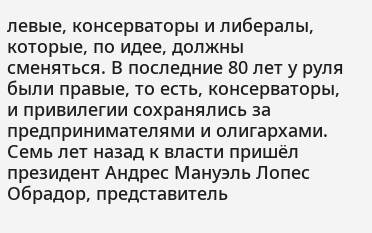левые, консерваторы и либералы, которые, по идее, должны сменяться. В последние 80 лет у руля были правые, то есть, консерваторы, и привилегии сохранялись за предпринимателями и олигархами. Семь лет назад к власти пришёл президент Андрес Мануэль Лопес Обрадор, представитель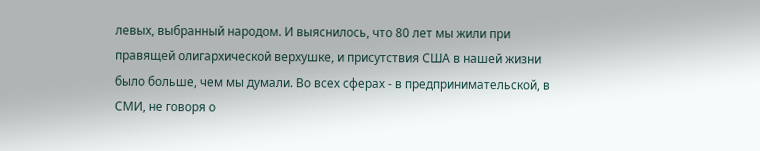левых, выбранный народом. И выяснилось, что 80 лет мы жили при правящей олигархической верхушке, и присутствия США в нашей жизни было больше, чем мы думали. Во всех сферах - в предпринимательской, в СМИ, не говоря о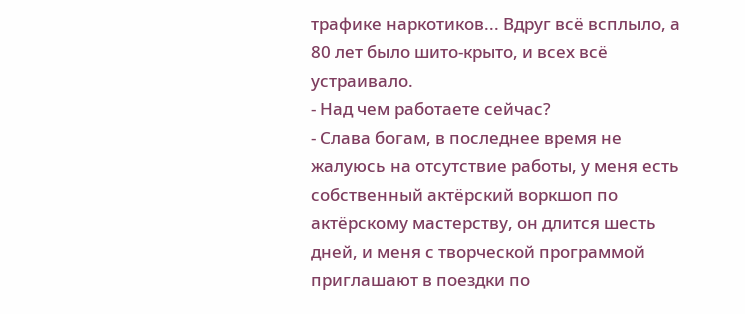трафике наркотиков... Вдруг всё всплыло, а 80 лет было шито-крыто, и всех всё устраивало.
- Над чем работаете сейчас?
- Слава богам, в последнее время не жалуюсь на отсутствие работы, у меня есть собственный актёрский воркшоп по актёрскому мастерству, он длится шесть дней, и меня с творческой программой приглашают в поездки по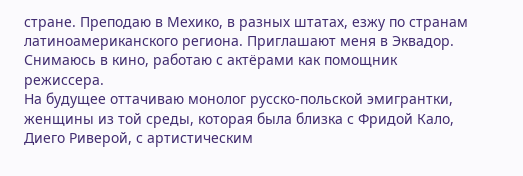стране. Преподаю в Мехико, в разных штатах, езжу по странам латиноамериканского региона. Приглашают меня в Эквадор. Снимаюсь в кино, работаю с актёрами как помощник режиссера.
На будущее оттачиваю монолог русско-польской эмигрантки, женщины из той среды, которая была близка с Фридой Кало, Диего Риверой, с артистическим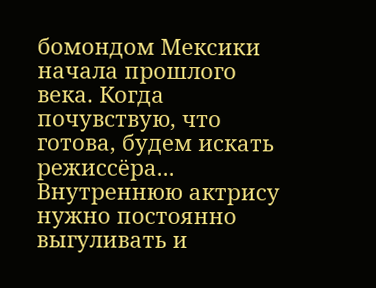бомондом Мексики начала прошлого века. Когда почувствую, что готова, будем искать режиссёра... Внутреннюю актрису нужно постоянно выгуливать и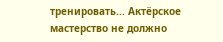тренировать... Актёрское мастерство не должно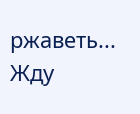ржаветь... Жду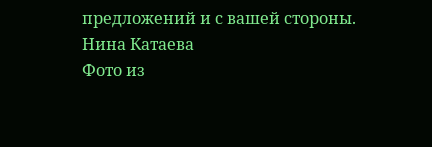предложений и с вашей стороны.
Нина Катаева
Фото из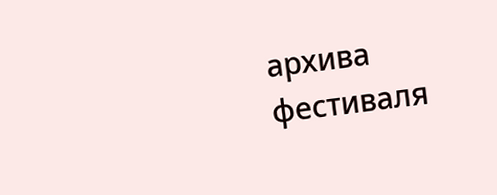архива фестиваля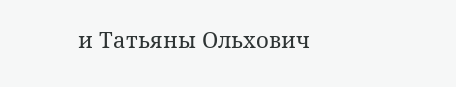и Татьяны Ольхович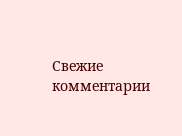Свежие комментарии